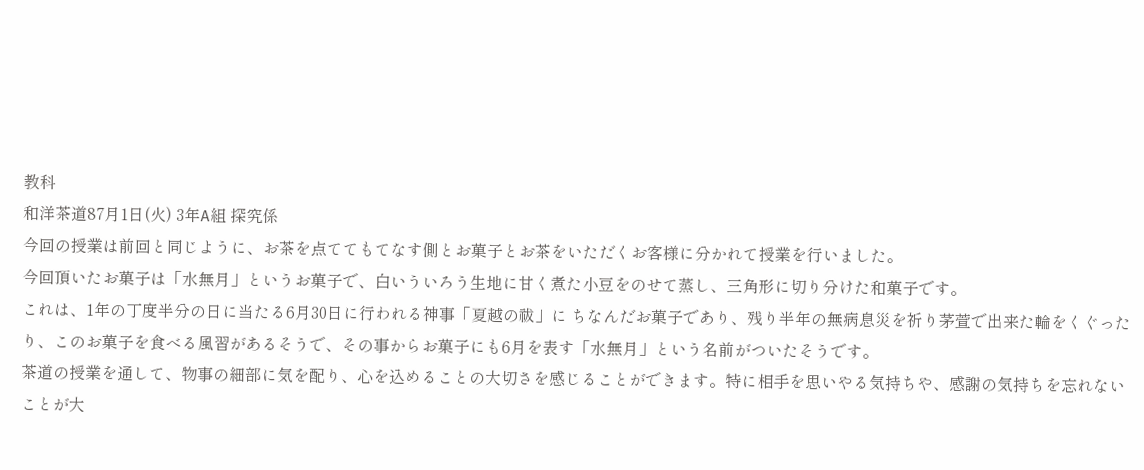教科
和洋茶道87月1日(火) 3年A組 探究係
今回の授業は前回と同じように、お茶を点ててもてなす側とお菓子とお茶をいただくお客様に分かれて授業を行いました。
今回頂いたお菓子は「水無月」というお菓子で、白いういろう生地に甘く煮た小豆をのせて蒸し、三角形に切り分けた和菓子です。
これは、1年の丁度半分の日に当たる6月30日に行われる神事「夏越の祓」に ちなんだお菓子であり、残り半年の無病息災を祈り茅萱で出来た輪をくぐったり、このお菓子を食べる風習があるそうで、その事からお菓子にも6月を表す「水無月」という名前がついたそうです。
茶道の授業を通して、物事の細部に気を配り、心を込めることの大切さを感じることができます。特に相手を思いやる気持ちや、感謝の気持ちを忘れないことが大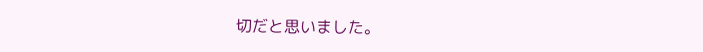切だと思いました。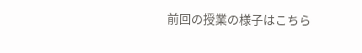前回の授業の様子はこちら